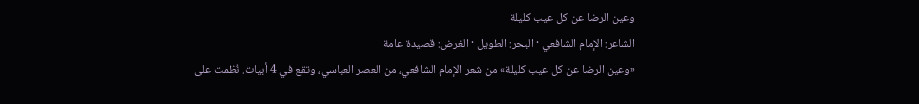وعين الرضا عن كل عيب كليلة
الشاعر: الإمام الشافعي · البحر: الطويل · الغرض: قصيدة عامة
«وعين الرضا عن كل عيب كليلة» من شعر الإمام الشافعي، من العصر العباسي، وتقع في 4 أبيات. نُظمت على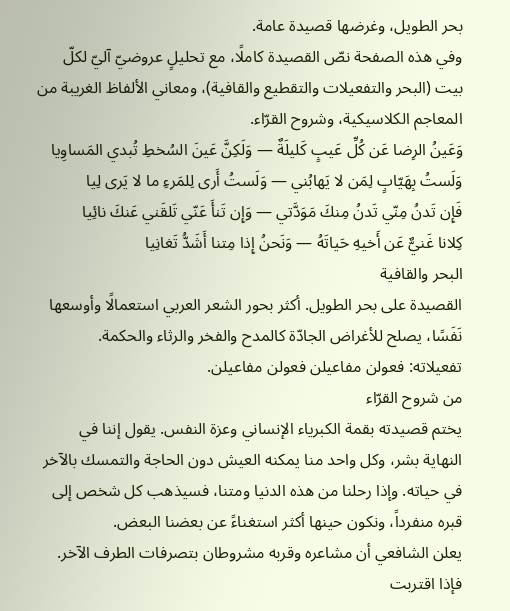بحر الطويل، وغرضها قصيدة عامة.
وفي هذه الصفحة نصّ القصيدة كاملًا، مع تحليلٍ عروضيّ آليّ لكلّ بيت (البحر والتفعيلات والتقطيع والقافية)، ومعاني الألفاظ الغريبة من المعاجم الكلاسيكية، وشروح القرّاء.
وَعَينُ الرِضا عَن كُلِّ عَيبٍ كَليلَةٌ — وَلَكِنَّ عَينَ السُخطِ تُبدي المَساوِيا
وَلَستُ بِهَيّابٍ لِمَن لا يَهابُني — وَلَستُ أَرى لِلمَرءِ ما لا يَرى لِيا
فَإِن تَدنُ مِنّي تَدنُ مِنكَ مَوَدَّتي — وَإِن تَنأَ عَنّي تَلقَني عَنكَ نائِيا
كِلانا غَنيٌّ عَن أَخيهِ حَياتَهُ — وَنَحنُ إِذا مِتنا أَشَدُّ تَغانِيا
البحر والقافية
القصيدة على بحر الطويل. أكثر بحور الشعر العربي استعمالًا وأوسعها نَفَسًا، يصلح للأغراض الجادّة كالمدح والفخر والرثاء والحكمة.
تفعيلاته: فعولن مفاعيلن فعولن مفاعيلن.
من شروح القرّاء
يختم قصيدته بقمة الكبرياء الإنساني وعزة النفس. يقول إننا في النهاية بشر، وكل واحد منا يمكنه العيش دون الحاجة والتمسك بالآخر في حياته. وإذا رحلنا من هذه الدنيا ومتنا، فسيذهب كل شخص إلى قبره منفرداً، ونكون حينها أكثر استغناءً عن بعضنا البعض.
يعلن الشافعي أن مشاعره وقربه مشروطان بتصرفات الطرف الآخر. فإذا اقتربت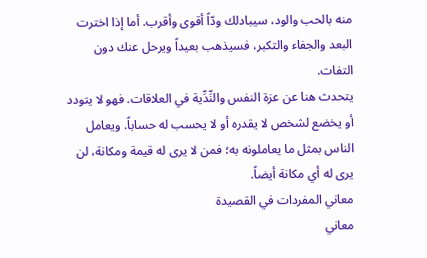منه بالحب والود، سيبادلك ودّاً أقوى وأقرب. أما إذا اخترت البعد والجفاء والتكبر، فسيذهب بعيداً ويرحل عنك دون التفات.
يتحدث هنا عن عزة النفس والنِّدِّية في العلاقات. فهو لا يتودد أو يخضع لشخص لا يقدره أو لا يحسب له حساباً. ويعامل الناس بمثل ما يعاملونه به؛ فمن لا يرى له قيمة ومكانة، لن يرى له أي مكانة أيضاً.
معاني المفردات في القصيدة
معاني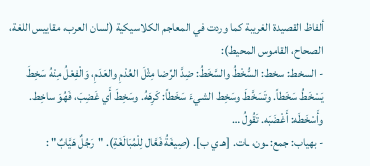ألفاظ القصيدة الغريبة كما وردت في المعاجم الكلاسيكية (لسان العرب، مقاييس اللغة، الصحاح، القاموس المحيط):
- السخط: سخط: السُّخْطُ والسَّخَطُ: ضِدَّ الرِّضا مِثْلَ العُدْمِ والعَدَمِ، وَالْفِعْلُ مِنْهُ سَخِطَ يَسْخَطُ سَخَطاً. وتَسَخَّطَ وسَخِط الشيءَ سَخَطاً: كَرِهَهُ. وسَخِطَ أَي غَضِبَ، فَهُوَ ساخِط. وأَسْخَطَه: أَغْضَبَه. تَقُولُ …
- بهياب: جمع: ـون، ـات. [هـ ي ب]. (صِيغَةُ فَعَّال لِلْمُبَالَغَةِ). "رَجُلٌ هَيَّابٌ" :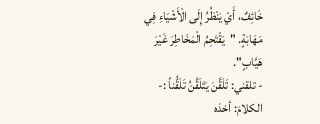خَائِفٌ، أَيْ يَنْظُرُ إِلَى الْأَشْيَاءِ فِي مَهَابَةٍ. "يَقْتَحِمُ الْمَخَاطِرَ غَيْرَ هَيَّابٍ".
- تلقني: تَلَقَّنَ يَتَلَقَّنُ تَلَقُّناً :- الكلامَ: أخذه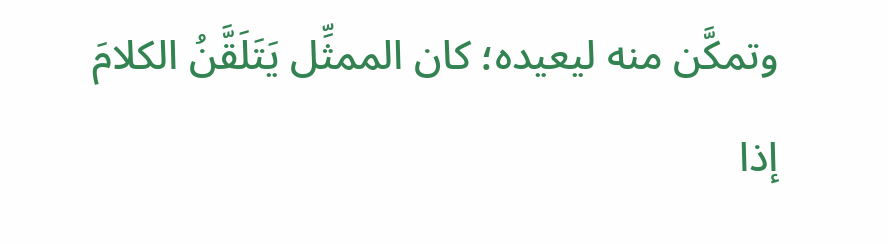وتمكَّن منه ليعيده؛ كان الممثِّل يَتَلَقَّنُ الكلامَ إذا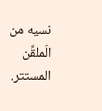نسيه من الَملقِّن المستتر.